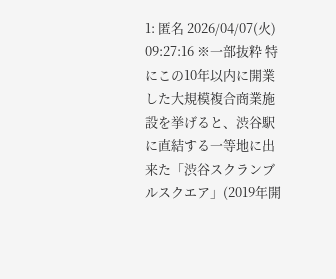1: 匿名 2026/04/07(火) 09:27:16 ※一部抜粋 特にこの10年以内に開業した大規模複合商業施設を挙げると、渋谷駅に直結する一等地に出来た「渋谷スクランブルスクエア」(2019年開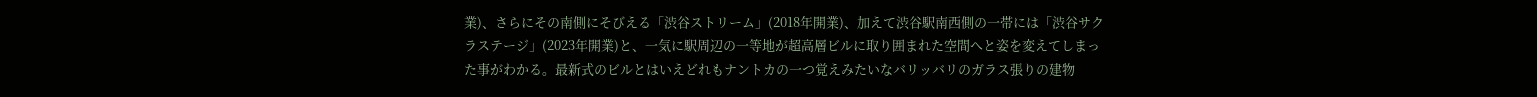業)、さらにその南側にそびえる「渋谷ストリーム」(2018年開業)、加えて渋谷駅南西側の一帯には「渋谷サクラステージ」(2023年開業)と、一気に駅周辺の一等地が超高層ビルに取り囲まれた空間へと姿を変えてしまった事がわかる。最新式のビルとはいえどれもナントカの一つ覚えみたいなバリッバリのガラス張りの建物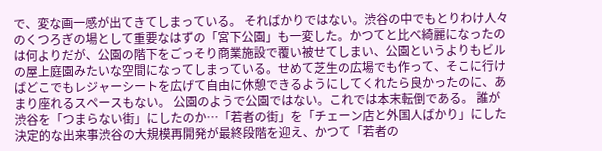で、変な画一感が出てきてしまっている。 そればかりではない。渋谷の中でもとりわけ人々のくつろぎの場として重要なはずの「宮下公園」も一変した。かつてと比べ綺麗になったのは何よりだが、公園の階下をごっそり商業施設で覆い被せてしまい、公園というよりもビルの屋上庭園みたいな空間になってしまっている。せめて芝生の広場でも作って、そこに行けばどこでもレジャーシートを広げて自由に休憩できるようにしてくれたら良かったのに、あまり座れるスペースもない。 公園のようで公園ではない。これでは本末転倒である。 誰が渋谷を「つまらない街」にしたのか…「若者の街」を「チェーン店と外国人ばかり」にした決定的な出来事渋谷の大規模再開発が最終段階を迎え、かつて「若者の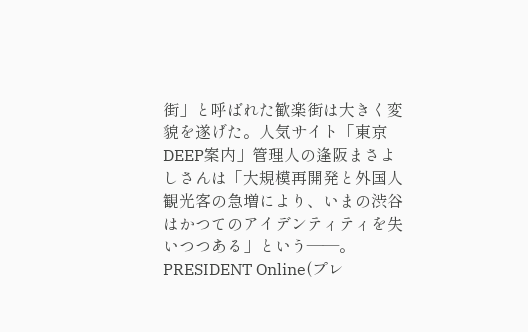街」と呼ばれた歓楽街は大きく変貌を遂げた。人気サイト「東京DEEP案内」管理人の逢阪まさよしさんは「大規模再開発と外国人観光客の急増により、いまの渋谷はかつてのアイデンティティを失いつつある」という――。PRESIDENT Online(プレ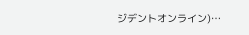ジデントオンライン)…